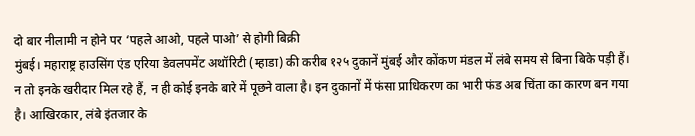दो बार नीलामी न होने पर ‘पहले आओ, पहले पाओ’ से होगी बिक्री
मुंबई। महाराष्ट्र हाउसिंग एंड एरिया डेवलपमेंट अथॉरिटी (म्हाडा) की करीब १२५ दुकानें मुंबई और कोंकण मंडल में लंबे समय से बिना बिके पड़ी हैं। न तो इनके खरीदार मिल रहे हैं, न ही कोई इनके बारे में पूछने वाला है। इन दुकानों में फंसा प्राधिकरण का भारी फंड अब चिंता का कारण बन गया है। आखिरकार, लंबे इंतजार के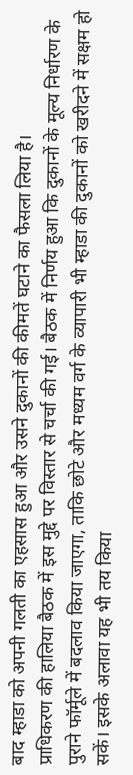बाद म्हाडा को अपनी गलती का एहसास हुआ और उसने दुकानों की कीमतें घटाने का फैसला लिया है।
प्राधिकरण की हालिया बैठक में इस मुद्दे पर विस्तार से चर्चा की गई। बैठक में निर्णय हुआ कि दुकानों के मूल्य निर्धारण के पुराने फॉर्मूले में बदलाव किया जाएगा, ताकि छोटे और मध्यम वर्ग के व्यापारी भी म्हाडा की दुकानों को खरीदने में सक्षम हो सकें। इसके अलावा यह भी तय किया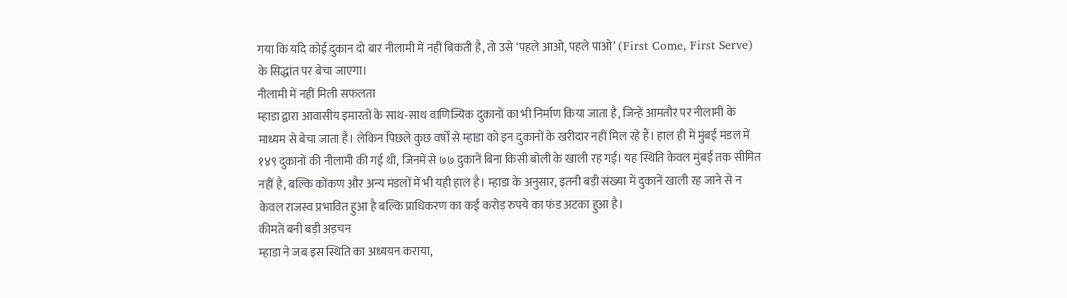गया कि यदि कोई दुकान दो बार नीलामी में नहीं बिकती है, तो उसे ‘पहले आओ, पहले पाओ’ (First Come, First Serve) के सिद्धांत पर बेचा जाएगा।
नीलामी में नहीं मिली सफलता
म्हाडा द्वारा आवासीय इमारतों के साथ-साथ वाणिज्यिक दुकानों का भी निर्माण किया जाता है, जिन्हें आमतौर पर नीलामी के माध्यम से बेचा जाता है। लेकिन पिछले कुछ वर्षों से म्हाडा को इन दुकानों के खरीदार नहीं मिल रहे हैं। हाल ही में मुंबई मंडल में १४९ दुकानों की नीलामी की गई थी, जिनमें से ७७ दुकानें बिना किसी बोली के खाली रह गईं। यह स्थिति केवल मुंबई तक सीमित नहीं है, बल्कि कोंकण और अन्य मंडलों में भी यही हाल है। म्हाडा के अनुसार, इतनी बड़ी संख्या में दुकानें खाली रह जाने से न केवल राजस्व प्रभावित हुआ है बल्कि प्राधिकरण का कई करोड़ रुपये का फंड अटका हुआ है।
कीमतें बनी बड़ी अड़चन
म्हाडा ने जब इस स्थिति का अध्ययन कराया,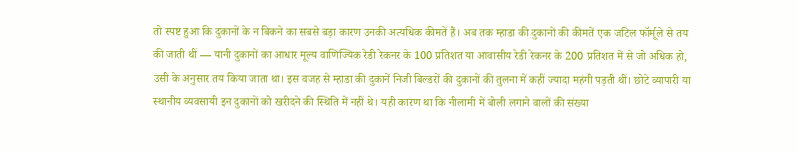तो स्पष्ट हुआ कि दुकानों के न बिकने का सबसे बड़ा कारण उनकी अत्यधिक कीमतें हैं। अब तक म्हाडा की दुकानों की कीमतें एक जटिल फॉर्मूले से तय की जाती थीं — यानी दुकानों का आधार मूल्य वाणिज्यिक रेडी रेकनर के 100 प्रतिशत या आवासीय रेडी रेकनर के 200 प्रतिशत में से जो अधिक हो, उसी के अनुसार तय किया जाता था। इस वजह से म्हाडा की दुकानें निजी बिल्डरों की दुकानों की तुलना में कहीं ज्यादा महंगी पड़ती थीं। छोटे व्यापारी या स्थानीय व्यवसायी इन दुकानों को खरीदने की स्थिति में नहीं थे। यही कारण था कि नीलामी में बोली लगाने वालों की संख्या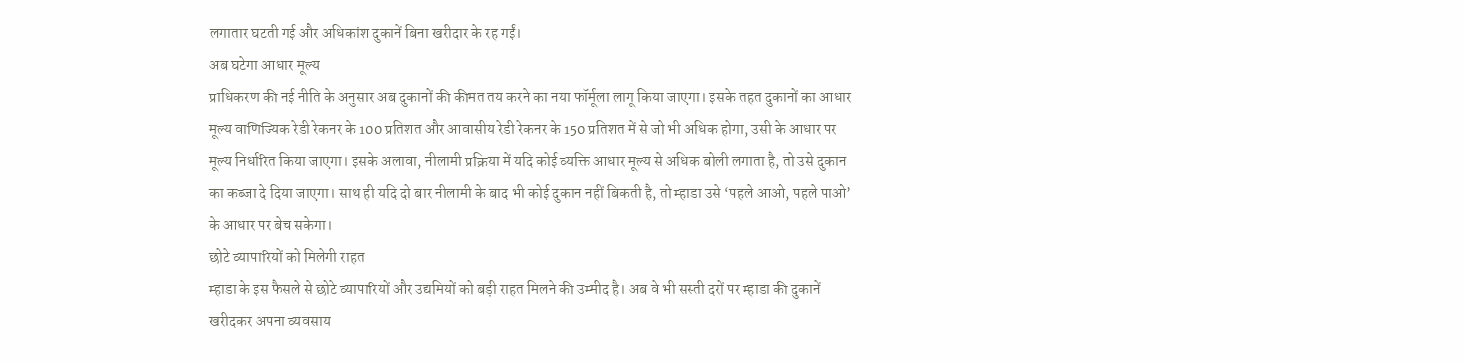लगातार घटती गई और अधिकांश दुकानें बिना खरीदार के रह गईं।
अब घटेगा आधार मूल्य
प्राधिकरण की नई नीति के अनुसार अब दुकानों की कीमत तय करने का नया फॉर्मूला लागू किया जाएगा। इसके तहत दुकानों का आधार मूल्य वाणिज्यिक रेडी रेकनर के 100 प्रतिशत और आवासीय रेडी रेकनर के 150 प्रतिशत में से जो भी अधिक होगा, उसी के आधार पर मूल्य निर्धारित किया जाएगा। इसके अलावा, नीलामी प्रक्रिया में यदि कोई व्यक्ति आधार मूल्य से अधिक बोली लगाता है, तो उसे दुकान का कब्जा दे दिया जाएगा। साथ ही यदि दो बार नीलामी के बाद भी कोई दुकान नहीं बिकती है, तो म्हाडा उसे ‘पहले आओ, पहले पाओ’ के आधार पर बेच सकेगा।
छोटे व्यापारियों को मिलेगी राहत
म्हाडा के इस फैसले से छोटे व्यापारियों और उद्यमियों को बड़ी राहत मिलने की उम्मीद है। अब वे भी सस्ती दरों पर म्हाडा की दुकानें खरीदकर अपना व्यवसाय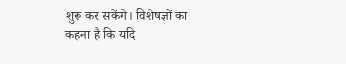शुरू कर सकेंगे। विशेषज्ञों का कहना है कि यदि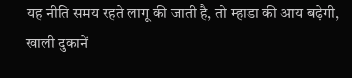यह नीति समय रहते लागू की जाती है, तो म्हाडा की आय बढ़ेगी, खाली दुकानें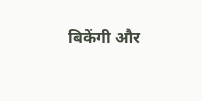बिकेंगी और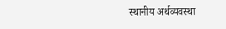स्थानीय अर्थव्यवस्था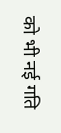को भी नई गति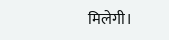मिलेगी।